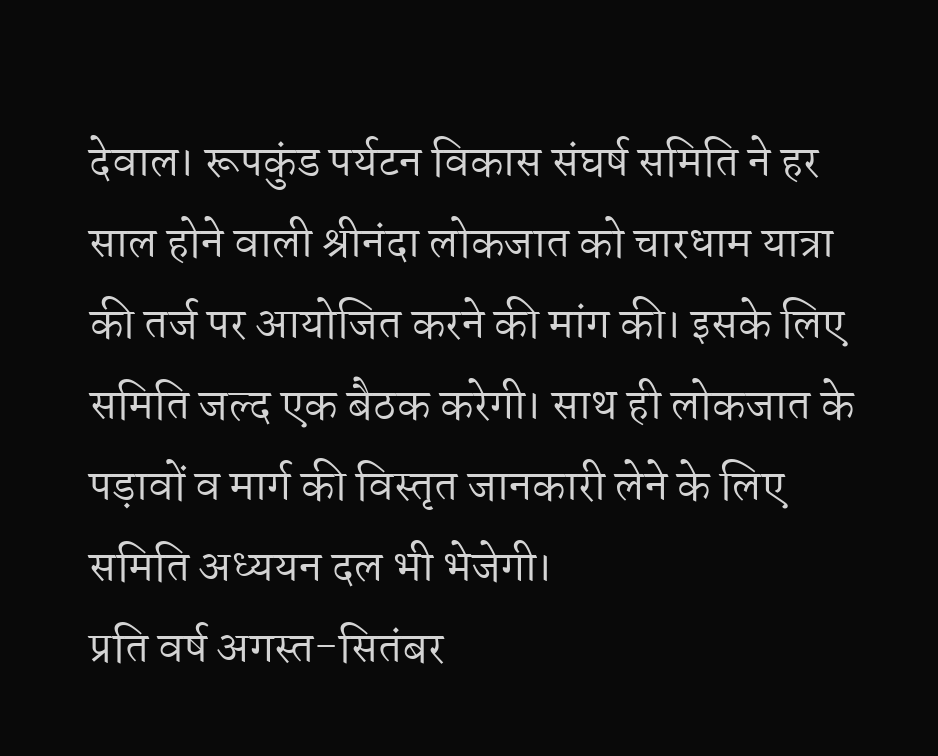देवाल। रूपकुंड पर्यटन विकास संघर्ष समिति ने हर साल होने वाली श्रीनंदा लोकजात को चारधाम यात्रा की तर्ज पर आयोजित करने की मांग की। इसके लिए समिति जल्द एक बैठक करेगी। साथ ही लोकजात के पड़ावों व मार्ग की विस्तृत जानकारी लेने के लिए समिति अध्ययन दल भी भेजेगी।
प्रति वर्ष अगस्त-सितंबर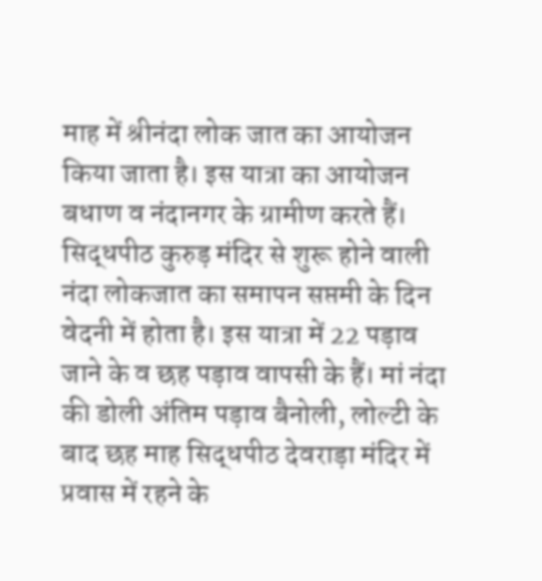माह में श्रीनंदा लोक जात का आयोजन किया जाता है। इस यात्रा का आयोजन बधाण व नंदानगर के ग्रामीण करते हैं। सिद्धपीठ कुरुड़ मंदिर से शुरू होने वाली नंदा लोकजात का समापन सप्तमी के दिन वेदनी में होता है। इस यात्रा में 22 पड़ाव जाने के व छह पड़ाव वापसी के हैं। मां नंदा की डोली अंतिम पड़ाव बैनोली, लोल्टी के बाद छह माह सिद्धपीठ देवराड़ा मंदिर में प्रवास में रहने के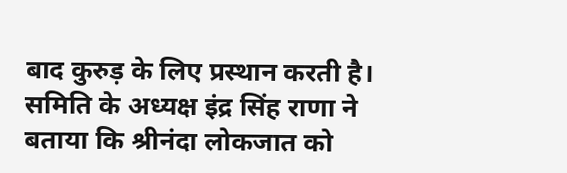बाद कुरुड़ के लिए प्रस्थान करती है। समिति के अध्यक्ष इंद्र सिंह राणा ने बताया कि श्रीनंदा लोकजात को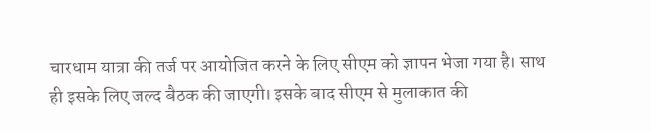चारधाम यात्रा की तर्ज पर आयोजित करने के लिए सीएम को ज्ञापन भेजा गया है। साथ ही इसके लिए जल्द बैठक की जाएगी। इसके बाद सीएम से मुलाकात की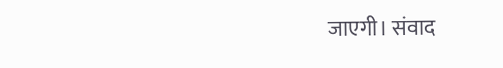जाएगी। संवाद